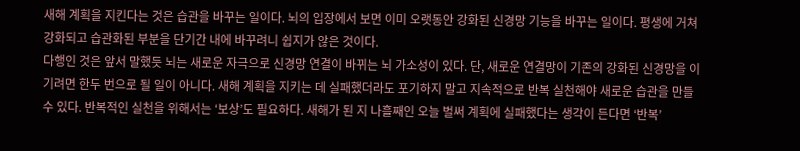새해 계획을 지킨다는 것은 습관을 바꾸는 일이다. 뇌의 입장에서 보면 이미 오랫동안 강화된 신경망 기능을 바꾸는 일이다. 평생에 거쳐 강화되고 습관화된 부분을 단기간 내에 바꾸려니 쉽지가 않은 것이다.
다행인 것은 앞서 말했듯 뇌는 새로운 자극으로 신경망 연결이 바뀌는 뇌 가소성이 있다. 단, 새로운 연결망이 기존의 강화된 신경망을 이기려면 한두 번으로 될 일이 아니다. 새해 계획을 지키는 데 실패했더라도 포기하지 말고 지속적으로 반복 실천해야 새로운 습관을 만들 수 있다. 반복적인 실천을 위해서는 ‘보상’도 필요하다. 새해가 된 지 나흘째인 오늘 벌써 계획에 실패했다는 생각이 든다면 ‘반복’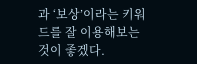과 ‘보상’이라는 키워드를 잘 이용해보는 것이 좋겠다.